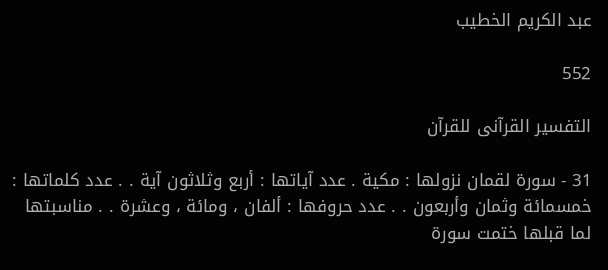عبد الكريم الخطيب

552

التفسير القرآنى للقرآن

31 - سورة لقمان نزولها : مكية . عدد آياتها : أربع وثلاثون آية . . عدد كلماتها : خمسمائة وثمان وأربعون . . عدد حروفها : ألفان ، ومائة ، وعشرة . . مناسبتها لما قبلها ختمت سورة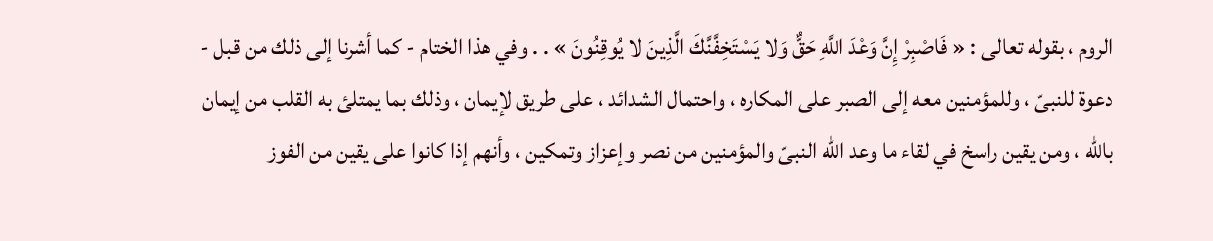الروم ، بقوله تعالى : « فَاصْبِرْ إِنَّ وَعْدَ اللَّهِ حَقٌّ وَلا يَسْتَخِفَّنَّكَ الَّذِينَ لا يُوقِنُونَ » . . وفي هذا الختام - كما أشرنا إلى ذلك من قبل - دعوة للنبىّ ، وللمؤمنين معه إلى الصبر على المكاره ، واحتمال الشدائد ، على طريق لإيمان ، وذلك بما يمتلئ به القلب من إيمان باللّه ، ومن يقين راسخ في لقاء ما وعد اللّه النبىّ والمؤمنين من نصر وإعزاز وتمكين ، وأنهم إذا كانوا على يقين من الفوز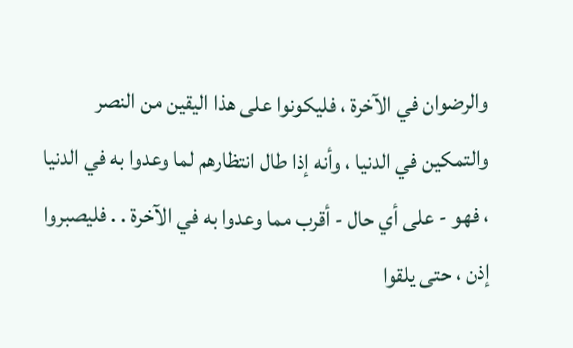والرضوان في الآخرة ، فليكونوا على هذا اليقين من النصر والتمكين في الدنيا ، وأنه إذا طال انتظارهم لما وعدوا به في الدنيا ، فهو - على أي حال - أقرب مما وعدوا به في الآخرة . . فليصبروا إذن ، حتى يلقوا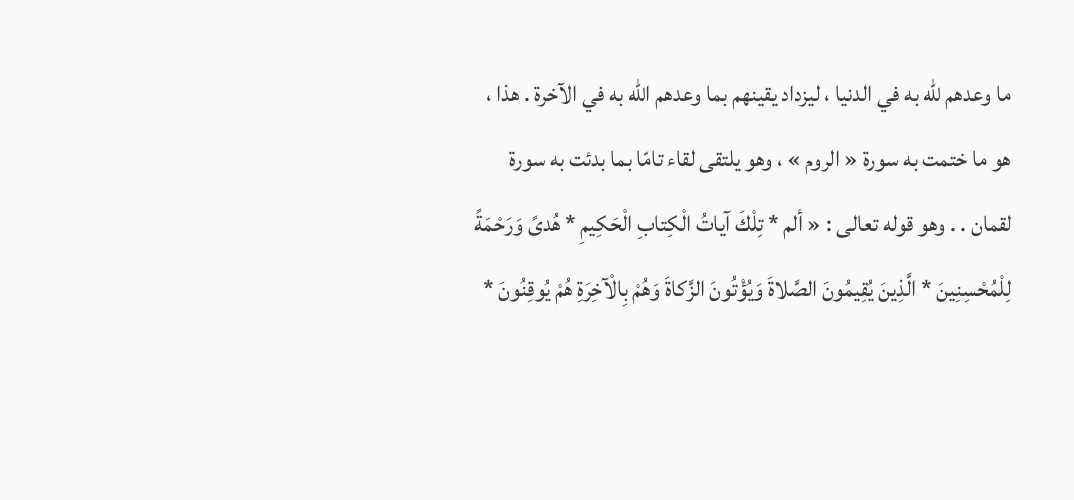ما وعدهم للّه به في الدنيا ، ليزداد يقينهم بما وعدهم اللّه به في الآخرة . هذا ، هو ما ختمت به سورة « الروم » ، وهو يلتقى لقاء تامّا بما بدئت به سورة لقمان . . وهو قوله تعالى : « ألم * تِلْكَ آياتُ الْكِتابِ الْحَكِيمِ * هُدىً وَرَحْمَةً لِلْمُحْسِنِينَ * الَّذِينَ يُقِيمُونَ الصَّلاةَ وَيُؤْتُونَ الزَّكاةَ وَهُمْ بِالْآخِرَةِ هُمْ يُوقِنُونَ *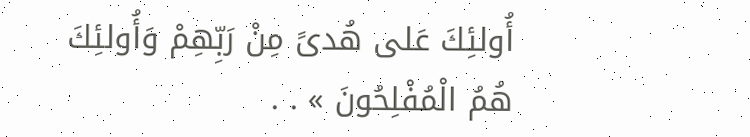أُولئِكَ عَلى هُدىً مِنْ رَبِّهِمْ وَأُولئِكَ هُمُ الْمُفْلِحُونَ » . .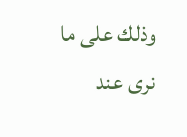وذلك على ما نرى عند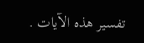تفسير هذه الآيات .